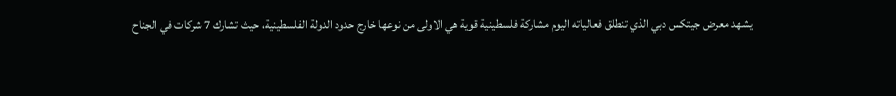يشهد معرض جيتكس دبي الذي تنطلق فعالياته اليوم مشاركة فلسطينية قوية هي الاولى من نوعها خارج حدود الدولة الفلسطينية، حيث تشارك 7 شركات في الجناح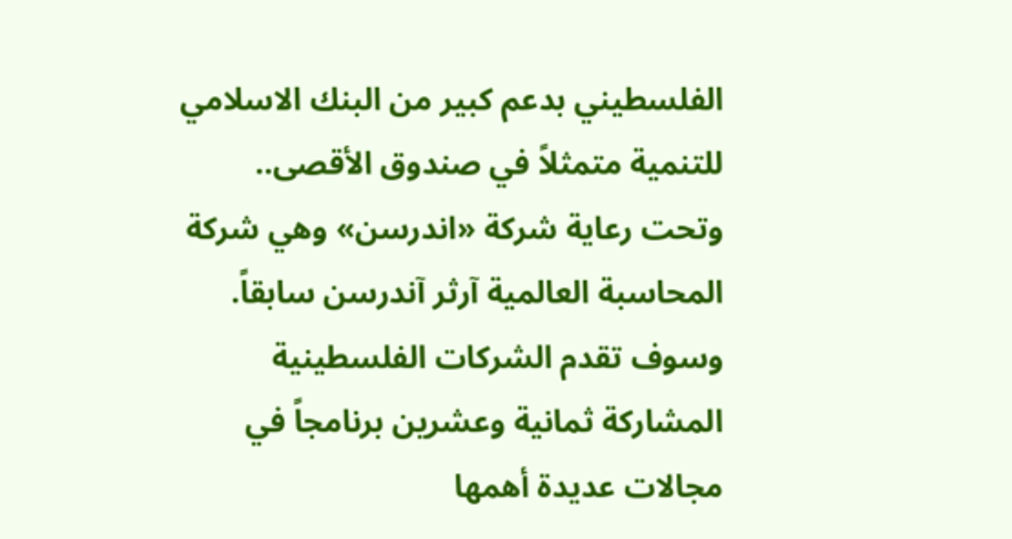الفلسطيني بدعم كبير من البنك الاسلامي للتنمية متمثلاً في صندوق الأقصى.. وتحت رعاية شركة «اندرسن» وهي شركة المحاسبة العالمية آرثر آندرسن سابقاً. وسوف تقدم الشركات الفلسطينية المشاركة ثمانية وعشرين برنامجاً في مجالات عديدة أهمها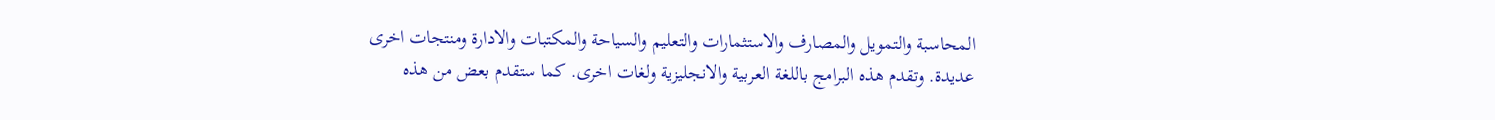المحاسبة والتمويل والمصارف والاستثمارات والتعليم والسياحة والمكتبات والادارة ومنتجات اخرى عديدة. وتقدم هذه البرامج باللغة العربية والانجليزية ولغات اخرى. كما ستقدم بعض من هذه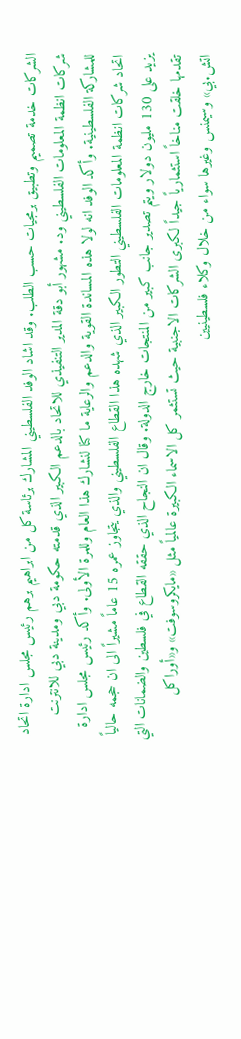الشركات خدمة تصميم وتطبيق برمجيات حسب الطلب. وقد اشاد الوفد الفلسطيني المشارك برئاسة كل من ابراهيم برهم رئيس مجلس ادارة اتحاد شركات انظمة المعلومات الفلسطيني ود. مشهور أبو دقة المدير التنفيذي للاتحاد بالدعم الكبير الذي قدمته حكومة دبي ومدينة دبي للانترنت للمشاركة الفلسطينية. وأكد الوفد انه لولا هذه المساندة القوية والدعم والرعاية ما كنا لنشارك هذا العام وللمرة الأولى. وأكد رئيس مجلس ادارة اتحاد شركات انظمة المعلومات الفلسطيني التطور الكبير الذي شهده هذا القطاع الفلسطيني والذي يتجاوز عمره 15 عاماً مشيراً الى ان حجمه حالياً يزيد على 130 مليون دولار ويتم تصدير جانب كبير من المنتجات خارج الدولة. وقال ان النجاح الذي حققه القطاع في فلسطين والضمانات التي تقدمها خلقت مناخاً استثمارياً جيداً لكبرى الشركات الاجنبية حيث تستثمر كل الاسماء الكبيرة عالمياً مثل «مايكروسوفت» و«أوراكل اتش.بي» وسيمنس وغيرها سواء من خلال وكلاء فلسطينيين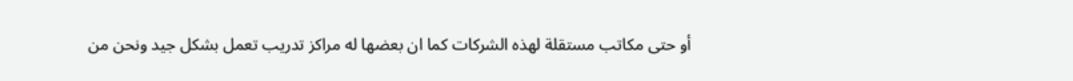أو حتى مكاتب مستقلة لهذه الشركات كما ان بعضها له مراكز تدريب تعمل بشكل جيد ونحن من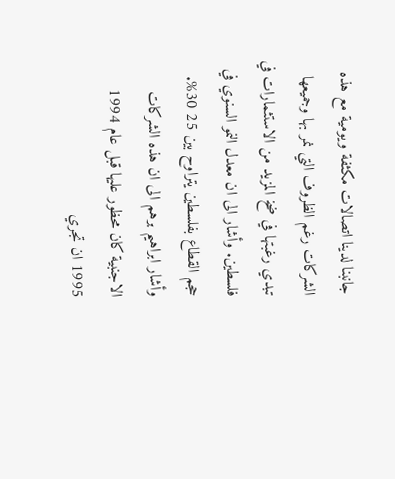جانبنا لدينا اتصالات مكثفة ويومية مع هذه الشركات رغم الظروف التي نمر بها وجميعها تبدي رغبتها في ضخ المزيد من الاستثمارات في فلسطين. وأشار الى ان معدل النمو السنوي في حجم القطاع بفلسطين يتراوح بين 25 30%. وأشار ابراهيم برهم الى ان هذه الشركات الاجنبية كان محظور عليها قبل عام 1994 1995 ان تجري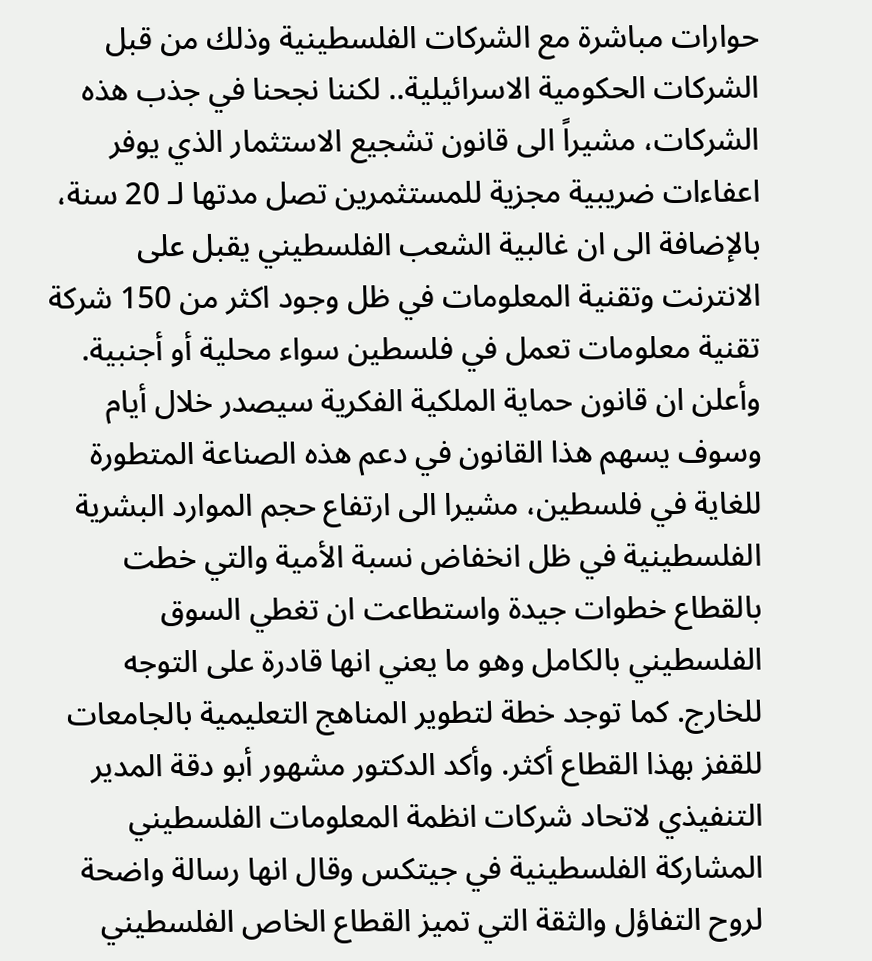حوارات مباشرة مع الشركات الفلسطينية وذلك من قبل الشركات الحكومية الاسرائيلية.. لكننا نجحنا في جذب هذه الشركات، مشيراً الى قانون تشجيع الاستثمار الذي يوفر اعفاءات ضريبية مجزية للمستثمرين تصل مدتها لـ 20 سنة، بالإضافة الى ان غالبية الشعب الفلسطيني يقبل على الانترنت وتقنية المعلومات في ظل وجود اكثر من 150 شركة تقنية معلومات تعمل في فلسطين سواء محلية أو أجنبية. وأعلن ان قانون حماية الملكية الفكرية سيصدر خلال أيام وسوف يسهم هذا القانون في دعم هذه الصناعة المتطورة للغاية في فلسطين، مشيرا الى ارتفاع حجم الموارد البشرية الفلسطينية في ظل انخفاض نسبة الأمية والتي خطت بالقطاع خطوات جيدة واستطاعت ان تغطي السوق الفلسطيني بالكامل وهو ما يعني انها قادرة على التوجه للخارج. كما توجد خطة لتطوير المناهج التعليمية بالجامعات للقفز بهذا القطاع أكثر. وأكد الدكتور مشهور أبو دقة المدير التنفيذي لاتحاد شركات انظمة المعلومات الفلسطيني المشاركة الفلسطينية في جيتكس وقال انها رسالة واضحة لروح التفاؤل والثقة التي تميز القطاع الخاص الفلسطيني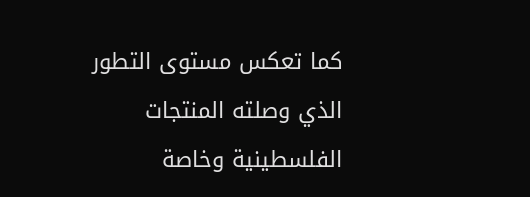كما تعكس مستوى التطور الذي وصلته المنتجات الفلسطينية وخاصة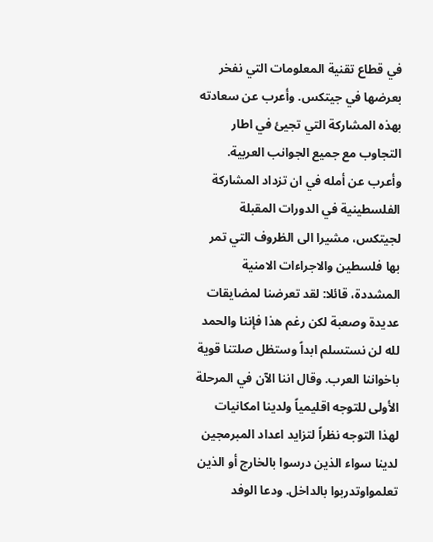في قطاع تقنية المعلومات التي نفخر بعرضها في جيتكس. وأعرب عن سعادته بهذه المشاركة التي تجيئ في اطار التجاوب مع جميع الجوانب العربية. وأعرب عن أمله في ان تزداد المشاركة الفلسطينية في الدورات المقبلة لجيتكس، مشيرا الى الظروف التي تمر بها فلسطين والاجراءات الامنية المشددة، قائلا: لقد تعرضنا لمضايقات عديدة وصعبة لكن رغم هذا فإننا والحمد لله لن نستسلم ابداً وستظل صلتنا قوية باخواننا العرب. وقال اننا الآن في المرحلة الأولى للتوجه اقليمياً ولدينا امكانيات لهذا التوجه نظراً لتزايد اعداد المبرمجين لدينا سواء الذين درسوا بالخارج أو الذين تعلمواوتدربوا بالداخل. ودعا الوفد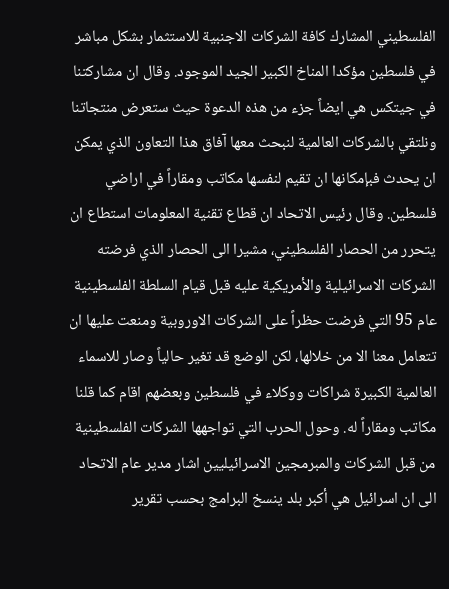الفلسطيني المشارك كافة الشركات الاجنبية للاستثمار بشكل مباشر في فلسطين مؤكدا المناخ الكبير الجيد الموجود. وقال ان مشاركتنا في جيتكس هي ايضاً جزء من هذه الدعوة حيث ستعرض منتجاتنا ونلتقي بالشركات العالمية لنبحث معها آفاق هذا التعاون الذي يمكن ان يحدث فبإمكانها ان تقيم لنفسها مكاتب ومقاراً في اراضي فلسطين. وقال رئيس الاتحاد ان قطاع تقنية المعلومات استطاع ان يتحرر من الحصار الفلسطيني، مشيرا الى الحصار الذي فرضته الشركات الاسرائيلية والأمريكية عليه قبل قيام السلطة الفلسطينية عام 95 التي فرضت حظراً على الشركات الاوروبية ومنعت عليها ان تتعامل معنا الا من خلالها، لكن الوضع قد تغير حالياً وصار للاسماء العالمية الكبيرة شراكات ووكلاء في فلسطين وبعضهم اقام كما قلنا مكاتب ومقاراً له. وحول الحرب التي تواجهها الشركات الفلسطينية من قبل الشركات والمبرمجين الاسرائيليين اشار مدير عام الاتحاد الى ان اسرائيل هي أكبر بلد ينسخ البرامج بحسب تقرير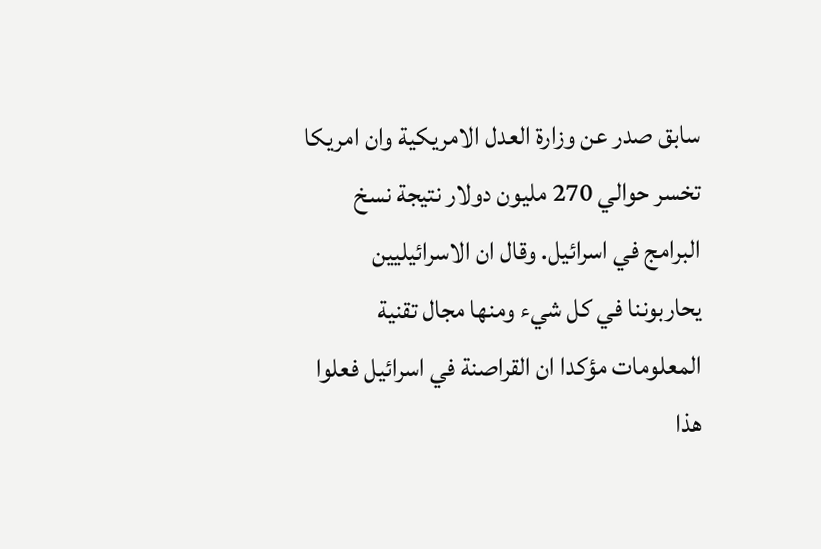سابق صدر عن وزارة العدل الامريكية وان امريكا تخسر حوالي 270 مليون دولار نتيجة نسخ البرامج في اسرائيل. وقال ان الاسرائيليين يحاربوننا في كل شيء ومنها مجال تقنية المعلومات مؤكدا ان القراصنة في اسرائيل فعلوا هذا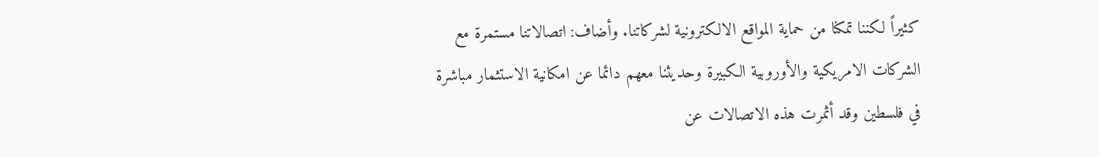كثيراً لكننا تمكنا من حماية المواقع الالكترونية لشركاتنا. وأضاف: اتصالاتنا مستمرة مع الشركات الامريكية والأوروبية الكبيرة وحديثنا معهم دائما عن امكانية الاستثمار مباشرة في فلسطين وقد أثمرت هذه الاتصالات عن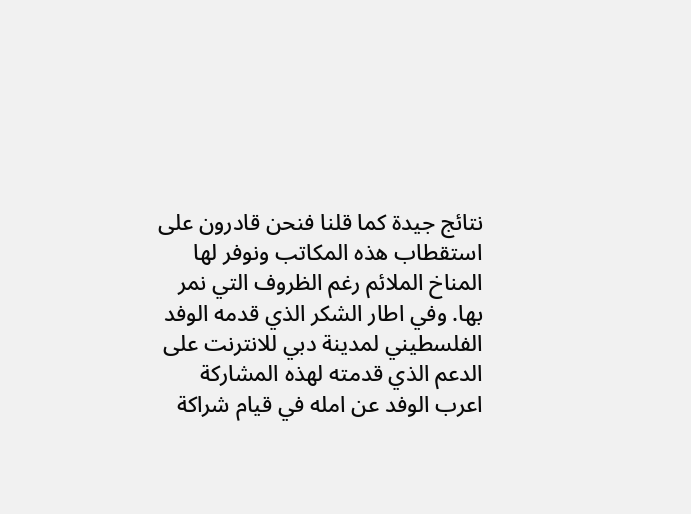نتائج جيدة كما قلنا فنحن قادرون على استقطاب هذه المكاتب ونوفر لها المناخ الملائم رغم الظروف التي نمر بها. وفي اطار الشكر الذي قدمه الوفد الفلسطيني لمدينة دبي للانترنت على الدعم الذي قدمته لهذه المشاركة اعرب الوفد عن امله في قيام شراكة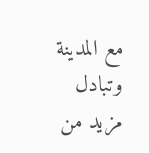مع المدينة وتبادل مزيد من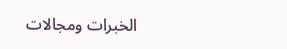الخبرات ومجالات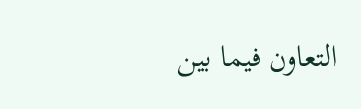التعاون فيما بين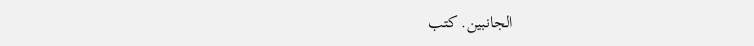الجانبين. كتب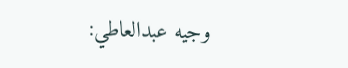وجيه عبدالعاطي: